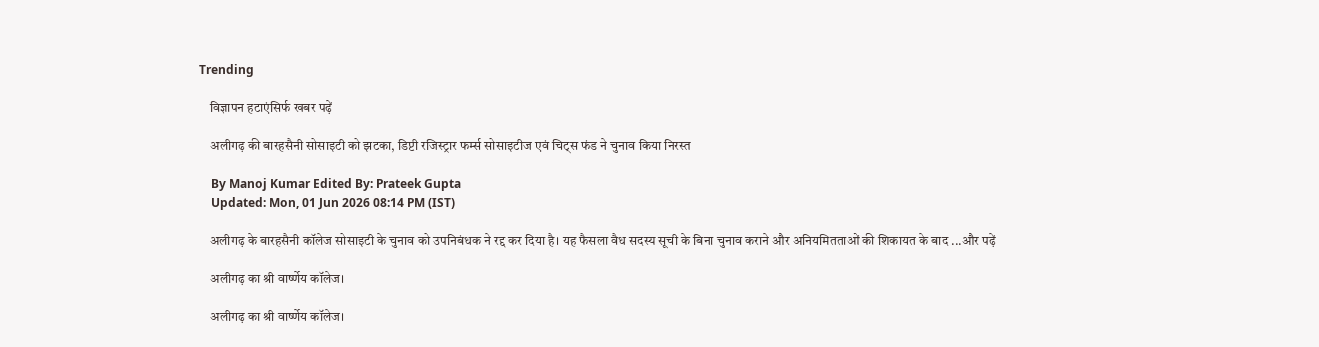Trending

    विज्ञापन हटाएंसिर्फ खबर पढ़ें

    अलीगढ़ की बारहसैनी सोसाइटी को झटका, डिप्टी रजिस्ट्रार फर्म्स सोसाइटीज एवं चिट्स फंड ने चुनाव किया निरस्त

    By Manoj Kumar Edited By: Prateek Gupta
    Updated: Mon, 01 Jun 2026 08:14 PM (IST)

    अलीगढ़ के बारहसैनी कॉलेज सोसाइटी के चुनाव को उपनिबंधक ने रद्द कर दिया है। यह फैसला वैध सदस्य सूची के बिना चुनाव कराने और अनियमितताओं की शिकायत के बाद ...और पढ़ें

    अलीगढ़ का श्री वार्ष्णेय कॉलेज।

    अलीगढ़ का श्री वार्ष्णेय कॉलेज।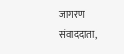जागरण संवाददाता,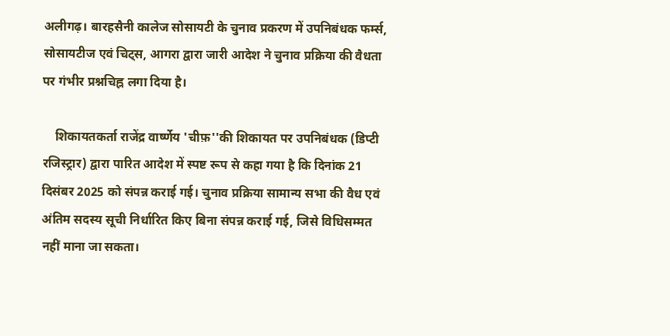अलीगढ़। बारहसैनी कालेज सोसायटी के चुनाव प्रकरण में उपनिबंधक फर्म्स, सोसायटीज एवं चिट्स, आगरा द्वारा जारी आदेश ने चुनाव प्रक्रिया की वैधता पर गंभीर प्रश्नचिह्न लगा दिया है।

    शिकायतकर्ता राजेंद्र वार्ष्णेय 'चीफ़''की शिकायत पर उपनिबंधक (डिप्टी रजिस्ट्रार) द्वारा पारित आदेश में स्पष्ट रूप से कहा गया है कि दिनांक 21 दिसंबर 2025 को संपन्न कराई गई। चुनाव प्रक्रिया सामान्य सभा की वैध एवं अंतिम सदस्य सूची निर्धारित किए बिना संपन्न कराई गई, जिसे विधिसम्मत नहीं माना जा सकता।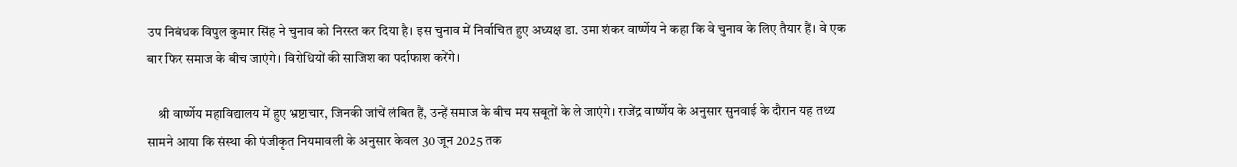उप निबंधक विपुल कुमार सिंह ने चुनाव को निरस्त कर दिया है। इस चुनाव में निर्वाचित हुए अध्यक्ष डा. उमा शंकर वार्ष्णेय ने कहा कि वे चुनाव के लिए तैयार हैं। वे एक बार फिर समाज के बीच जाएंगे। विरोधियों की साजिश का पर्दाफाश करेंगे।

    श्री वार्ष्णेय महाविद्यालय में हुए भ्रष्टाचार, जिनकी जांचें लंबित हैं, उन्हें समाज के बीच मय सबूतों के ले जाएंगे। राजेंद्र वार्ष्णेय के अनुसार सुनवाई के दौरान यह तथ्य सामने आया कि संस्था की पंजीकृत नियमावली के अनुसार केवल 30 जून 2025 तक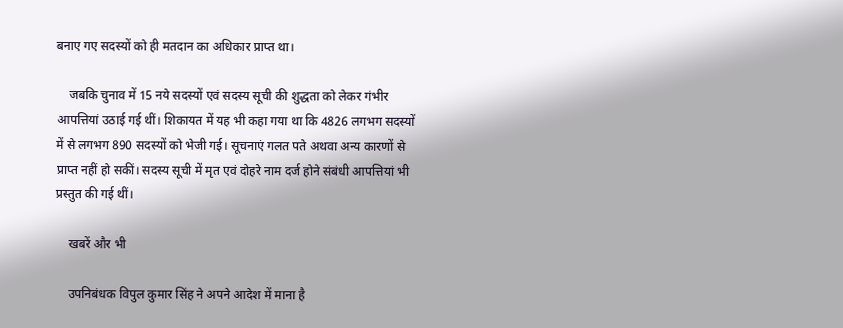बनाए गए सदस्यों को ही मतदान का अधिकार प्राप्त था।

    जबकि चुनाव में 15 नये सदस्यों एवं सदस्य सूची की शुद्धता को लेकर गंभीर आपत्तियां उठाई गई थीं। शिकायत में यह भी कहा गया था कि 4826 लगभग सदस्यों में से लगभग 890 सदस्यों को भेजी गई। सूचनाएं गलत पते अथवा अन्य कारणों से प्राप्त नहीं हो सकीं। सदस्य सूची में मृत एवं दोहरे नाम दर्ज होने संबंधी आपत्तियां भी प्रस्तुत की गई थीं।

    खबरें और भी

    उपनिबंधक विपुल कुमार सिंह ने अपने आदेश में माना है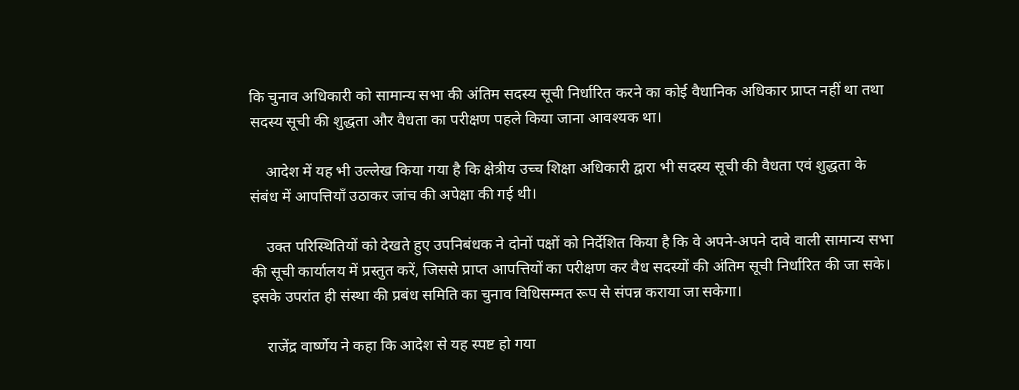कि चुनाव अधिकारी को सामान्य सभा की अंतिम सदस्य सूची निर्धारित करने का कोई वैधानिक अधिकार प्राप्त नहीं था तथा सदस्य सूची की शुद्धता और वैधता का परीक्षण पहले किया जाना आवश्यक था।

    आदेश में यह भी उल्लेख किया गया है कि क्षेत्रीय उच्च शिक्षा अधिकारी द्वारा भी सदस्य सूची की वैधता एवं शुद्धता के संबंध में आपत्तियाँ उठाकर जांच की अपेक्षा की गई थी।

    उक्त परिस्थितियों को देखते हुए उपनिबंधक ने दोनों पक्षों को निर्देशित किया है कि वे अपने-अपने दावे वाली सामान्य सभा की सूची कार्यालय में प्रस्तुत करें, जिससे प्राप्त आपत्तियों का परीक्षण कर वैध सदस्यों की अंतिम सूची निर्धारित की जा सके। इसके उपरांत ही संस्था की प्रबंध समिति का चुनाव विधिसम्मत रूप से संपन्न कराया जा सकेगा।

    राजेंद्र वार्ष्णेय ने कहा कि आदेश से यह स्पष्ट हो गया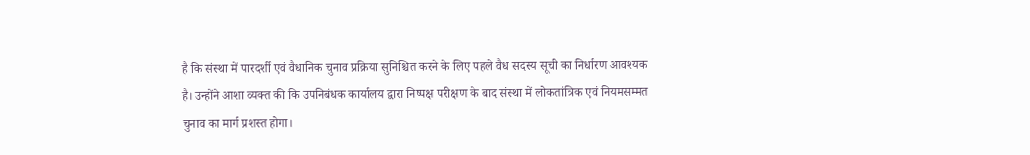है कि संस्था में पारदर्शी एवं वैधानिक चुनाव प्रक्रिया सुनिश्चित करने के लिए पहले वैध सदस्य सूची का निर्धारण आवश्यक है। उन्होंने आशा व्यक्त की कि उपनिबंधक कार्यालय द्वारा निष्पक्ष परीक्षण के बाद संस्था में लोकतांत्रिक एवं नियमसम्मत चुनाव का मार्ग प्रशस्त होगा।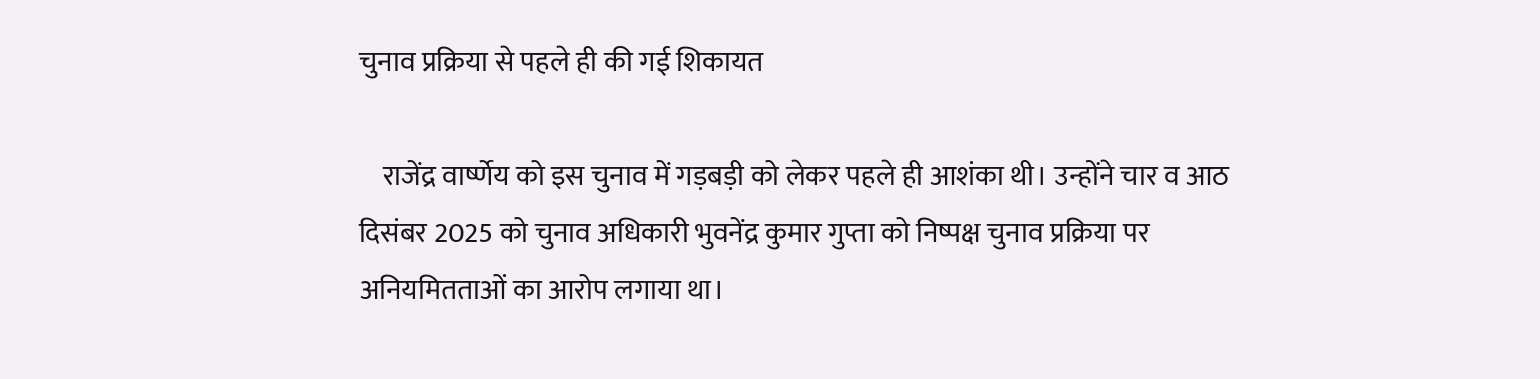चुनाव प्रक्रिया से पहले ही की गई शिकायत

    राजेंद्र वार्ष्णेय को इस चुनाव में गड़बड़ी को लेकर पहले ही आशंका थी। उन्होंने चार व आठ दिसंबर 2025 को चुनाव अधिकारी भुवनेंद्र कुमार गुप्ता को निष्पक्ष चुनाव प्रक्रिया पर अनियमितताओं का आरोप लगाया था।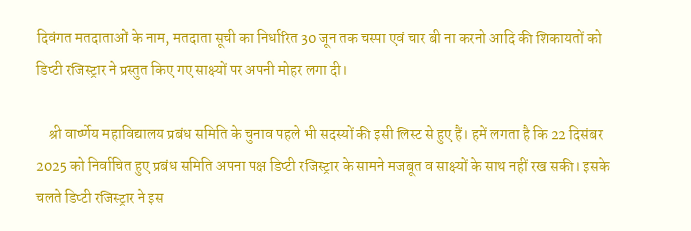दिवंगत मतदाताओं के नाम, मतदाता सूची का निर्धारित 30 जून तक चस्पा एवं चार बी ना करनो आदि की शिकायतों को डिप्टी रजिस्ट्रार ने प्रस्तुत किए गए साक्ष्यों पर अपनी मोहर लगा दी।

    श्री वार्ष्णेय महाविद्यालय प्रबंध समिति के चुनाव पहले भी सदस्यों की इसी लिस्ट से हुए हैं। हमें लगता है कि 22 दिसंबर 2025 को निर्वाचित हुए प्रबंध समिति अपना पक्ष डिप्टी रजिस्ट्रार के सामने मजबूत व साक्ष्यों के साथ नहीं रख सकी। इसके चलते डिप्टी रजिस्ट्रार ने इस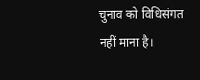चुनाव को विधिसंगत नहीं माना है।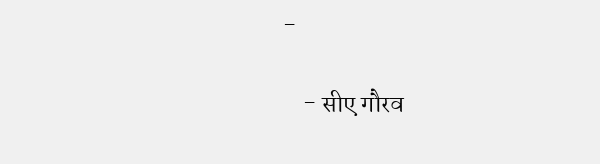-

    - सीए गौरव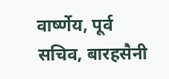वार्ष्णेय, पूर्व सचिव, बारहसैनी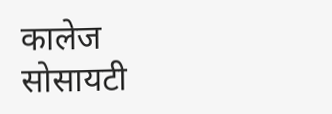कालेज सोसायटी